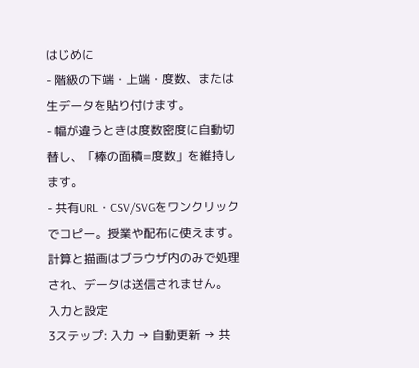はじめに
- 階級の下端・上端・度数、または生データを貼り付けます。
- 幅が違うときは度数密度に自動切替し、「棒の面積=度数」を維持します。
- 共有URL・CSV/SVGをワンクリックでコピー。授業や配布に使えます。
計算と描画はブラウザ内のみで処理され、データは送信されません。
入力と設定
3ステップ: 入力 → 自動更新 → 共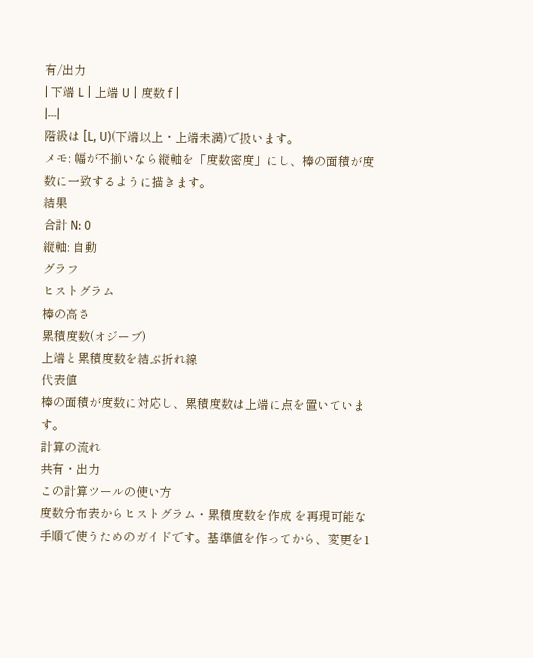有/出力
| 下端 L | 上端 U | 度数 f |
|---|
階級は [L, U)(下端以上・上端未満)で扱います。
メモ: 幅が不揃いなら縦軸を「度数密度」にし、棒の面積が度数に一致するように描きます。
結果
合計 N: 0
縦軸: 自動
グラフ
ヒストグラム
棒の高さ
累積度数(オジーブ)
上端と累積度数を結ぶ折れ線
代表値
棒の面積が度数に対応し、累積度数は上端に点を置いています。
計算の流れ
共有・出力
この計算ツールの使い方
度数分布表からヒストグラム・累積度数を作成 を再現可能な手順で使うためのガイドです。基準値を作ってから、変更を1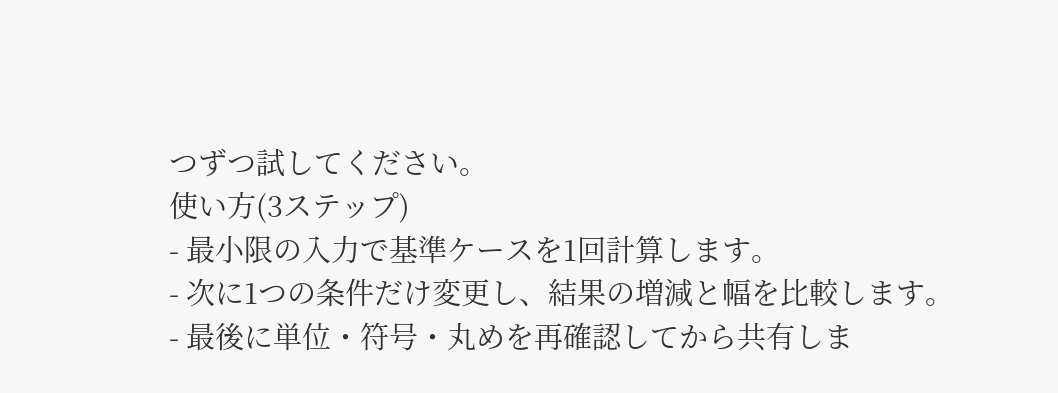つずつ試してください。
使い方(3ステップ)
- 最小限の入力で基準ケースを1回計算します。
- 次に1つの条件だけ変更し、結果の増減と幅を比較します。
- 最後に単位・符号・丸めを再確認してから共有しま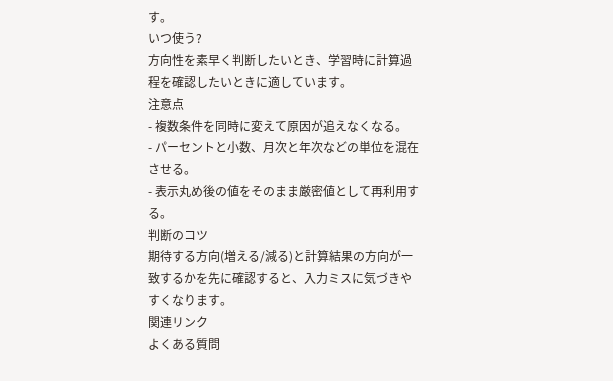す。
いつ使う?
方向性を素早く判断したいとき、学習時に計算過程を確認したいときに適しています。
注意点
- 複数条件を同時に変えて原因が追えなくなる。
- パーセントと小数、月次と年次などの単位を混在させる。
- 表示丸め後の値をそのまま厳密値として再利用する。
判断のコツ
期待する方向(増える/減る)と計算結果の方向が一致するかを先に確認すると、入力ミスに気づきやすくなります。
関連リンク
よくある質問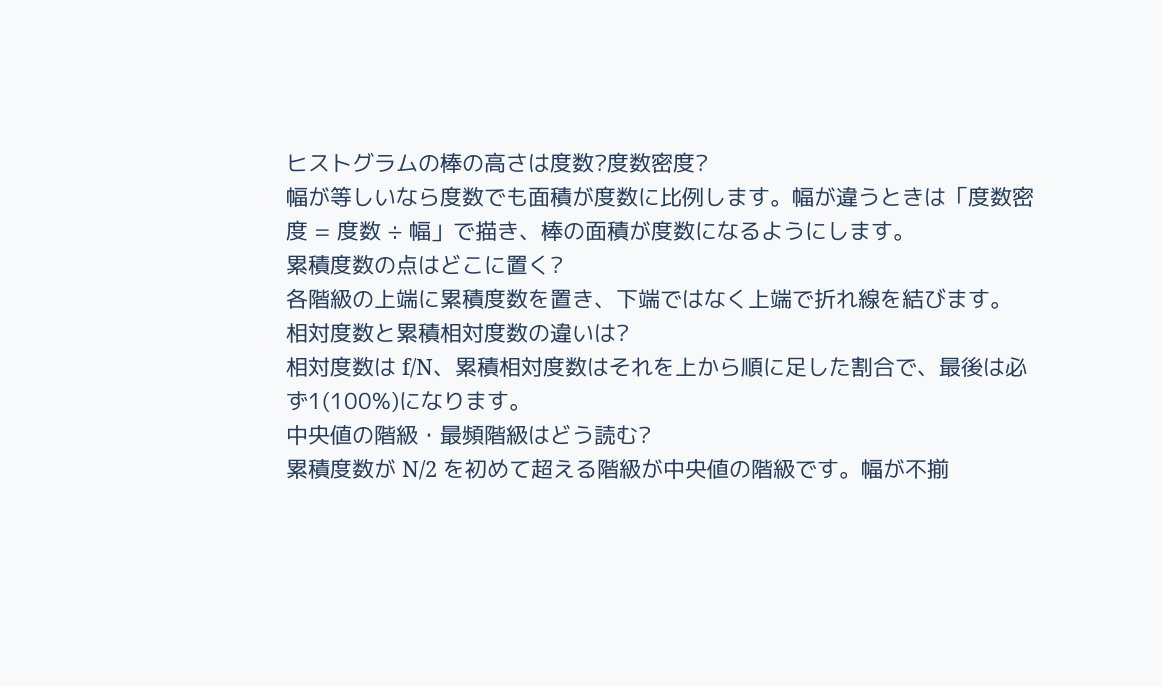ヒストグラムの棒の高さは度数?度数密度?
幅が等しいなら度数でも面積が度数に比例します。幅が違うときは「度数密度 = 度数 ÷ 幅」で描き、棒の面積が度数になるようにします。
累積度数の点はどこに置く?
各階級の上端に累積度数を置き、下端ではなく上端で折れ線を結びます。
相対度数と累積相対度数の違いは?
相対度数は f/N、累積相対度数はそれを上から順に足した割合で、最後は必ず1(100%)になります。
中央値の階級・最頻階級はどう読む?
累積度数が N/2 を初めて超える階級が中央値の階級です。幅が不揃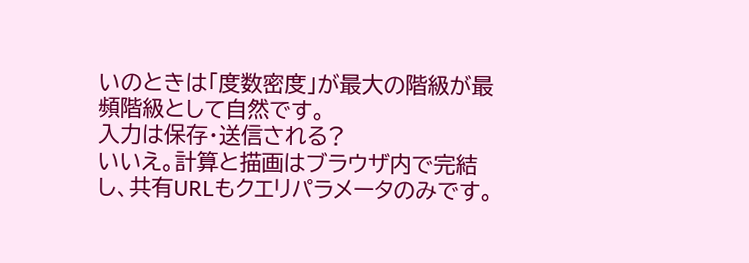いのときは「度数密度」が最大の階級が最頻階級として自然です。
入力は保存・送信される?
いいえ。計算と描画はブラウザ内で完結し、共有URLもクエリパラメータのみです。